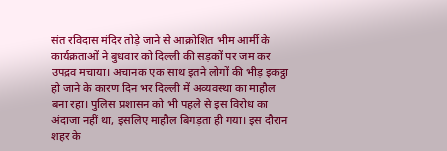संत रविदास मंदिर तोड़े जाने से आक्रोशित भीम आर्मी के कार्यक्रताओं ने बुधवार को दिल्ली की सड़कों पर जम कर उपद्रव मचाया। अचानक एक साथ इतने लोगों की भीड़ इकट्ठा हो जाने के कारण दिन भर दिल्ली में अव्यवस्था का माहौल बना रहा। पुलिस प्रशासन को भी पहले से इस विरोध का अंदाजा नहीं था, इसलिए माहौल बिगड़ता ही गया। इस दौरान शहर के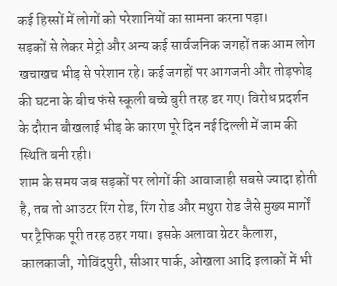कई हिस्सों में लोगों को परेशानियों का सामना करना पड़ा।
सड़कों से लेकर मेट्रो और अन्य कई सार्वजनिक जगहों तक आम लोग खचाखच भीड़ से परेशान रहे। कई जगहों पर आगजनी और तोड़फोड़ की घटना के बीच फंसे स्कूली बच्चे बुरी तरह डर गए। विरोध प्रदर्शन के दौरान बौखलाई भीड़ के कारण पूरे दिन नई दिल्ली में जाम की स्थिति बनी रही।
शाम के समय जब सड़कों पर लोगों की आवाजाही सबसे ज्यादा होती है, तब तो आउटर रिंग रोड, रिंग रोड और मथुरा रोड जैसे मुख्य मार्गों पर ट्रैफिक पूरी तरह ठहर गया। इसके अलावा ग्रेटर कैलाश, कालकाजी, गोविंदपुरी, सीआर पार्क, ओखला आदि इलाकों में भी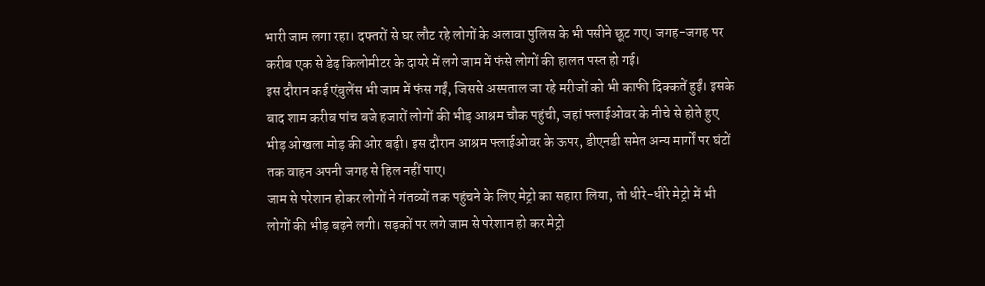भारी जाम लगा रहा। दफ्तरों से घर लौट रहे लोगों के अलावा पुलिस के भी पसीने छूट गए। जगह-जगह पर करीब एक से डेढ़ किलोमीटर के दायरे में लगे जाम में फंसे लोगों की हालत पस्त हो गई।
इस दौरान कई एंबुलेंस भी जाम में फंस गईं, जिससे अस्पताल जा रहे मरीजों को भी काफी दिक्कतें हुईं। इसके बाद शाम करीब पांच बजे हजारों लोगों की भीड़ आश्रम चौक पहुंची, जहां फ्लाईओवर के नीचे से होते हुए भीड़ ओखला मोड़ की ओर बढ़ी। इस दौरान आश्रम फ्लाईओवर के ऊपर, डीएनडी समेत अन्य मार्गों पर घंटों तक वाहन अपनी जगह से हिल नहीं पाए।
जाम से परेशान होकर लोगों ने गंतव्यों तक पहुंचने के लिए मेट्रो का सहारा लिया, तो धीरे-धीरे मेट्रो में भी लोगों की भीड़ बढ़ने लगी। सड़कों पर लगे जाम से परेशान हो कर मेट्रो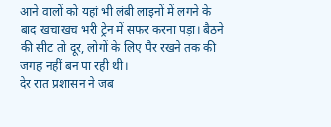आने वालों को यहां भी लंबी लाइनों में लगने के बाद खचाखच भरी ट्रेन में सफर करना पड़ा। बैठने की सीट तो दूर, लोगों के लिए पैर रखने तक की जगह नहीं बन पा रही थी।
देर रात प्रशासन ने जब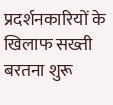प्रदर्शनकारियों के खिलाफ सख्ती बरतना शुरू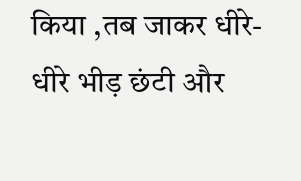किया ,तब जाकर धीरे-धीरे भीड़ छंटी और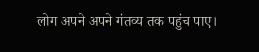लोग अपने अपने गंतव्य तक पहुंच पाए।